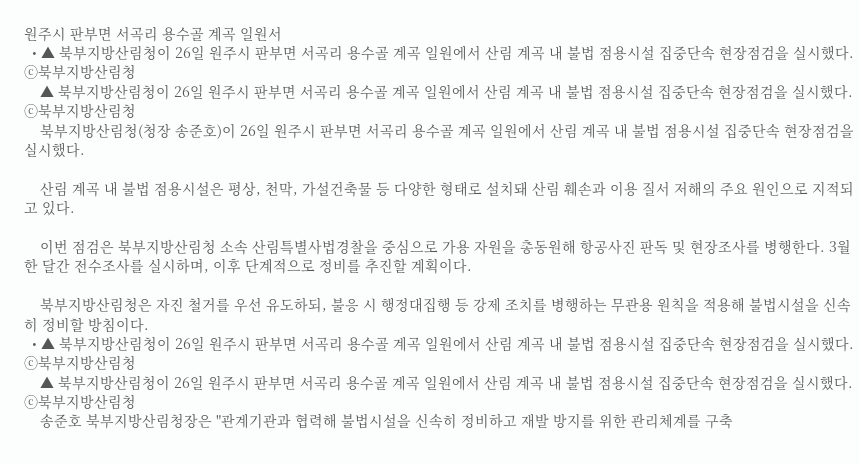원주시 판부면 서곡리 용수골 계곡 일원서
  • ▲ 북부지방산림청이 26일 원주시 판부면 서곡리 용수골 계곡 일원에서 산림 계곡 내 불법 점용시설 집중단속 현장점검을 실시했다. ⓒ북부지방산림청
    ▲ 북부지방산림청이 26일 원주시 판부면 서곡리 용수골 계곡 일원에서 산림 계곡 내 불법 점용시설 집중단속 현장점검을 실시했다. ⓒ북부지방산림청
    북부지방산림청(청장 송준호)이 26일 원주시 판부면 서곡리 용수골 계곡 일원에서 산림 계곡 내 불법 점용시설 집중단속 현장점검을 실시했다.

    산림 계곡 내 불법 점용시설은 평상, 천막, 가설건축물 등 다양한 형태로 설치돼 산림 훼손과 이용 질서 저해의 주요 원인으로 지적되고 있다.

    이번 점검은 북부지방산림청 소속 산림특별사법경찰을 중심으로 가용 자원을 총동원해 항공사진 판독 및 현장조사를 병행한다. 3월 한 달간 전수조사를 실시하며, 이후 단계적으로 정비를 추진할 계획이다.

    북부지방산림청은 자진 철거를 우선 유도하되, 불응 시 행정대집행 등 강제 조치를 병행하는 무관용 원칙을 적용해 불법시설을 신속히 정비할 방침이다.
  • ▲ 북부지방산림청이 26일 원주시 판부면 서곡리 용수골 계곡 일원에서 산림 계곡 내 불법 점용시설 집중단속 현장점검을 실시했다. ⓒ북부지방산림청
    ▲ 북부지방산림청이 26일 원주시 판부면 서곡리 용수골 계곡 일원에서 산림 계곡 내 불법 점용시설 집중단속 현장점검을 실시했다. ⓒ북부지방산림청
    송준호 북부지방산림청장은 "관계기관과 협력해 불법시설을 신속히 정비하고 재발 방지를 위한 관리체계를 구축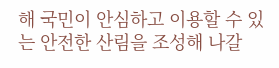해 국민이 안심하고 이용할 수 있는 안전한 산림을 조성해 나갈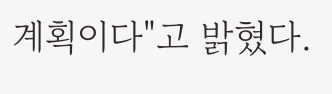계획이다"고 밝혔다.